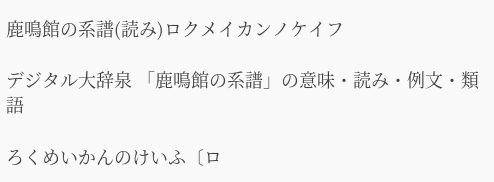鹿鳴館の系譜(読み)ロクメイカンノケイフ

デジタル大辞泉 「鹿鳴館の系譜」の意味・読み・例文・類語

ろくめいかんのけいふ〔ロ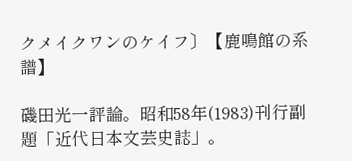クメイクワンのケイフ〕【鹿鳴館の系譜】

磯田光一評論。昭和58年(1983)刊行副題「近代日本文芸史誌」。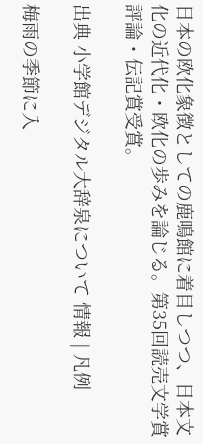日本の欧化象徴としての鹿鳴館に着目しつつ、日本文化の近代化・欧化の歩みを論じる。第35回読売文学賞評論・伝記賞受賞。

出典 小学館デジタル大辞泉について 情報 | 凡例

梅雨の季節に入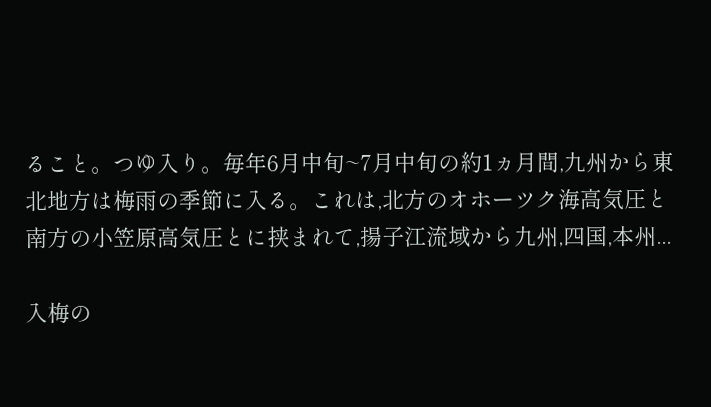ること。つゆ入り。毎年6月中旬~7月中旬の約1ヵ月間,九州から東北地方は梅雨の季節に入る。これは,北方のオホーツク海高気圧と南方の小笠原高気圧とに挟まれて,揚子江流域から九州,四国,本州...

入梅の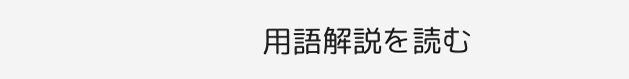用語解説を読む